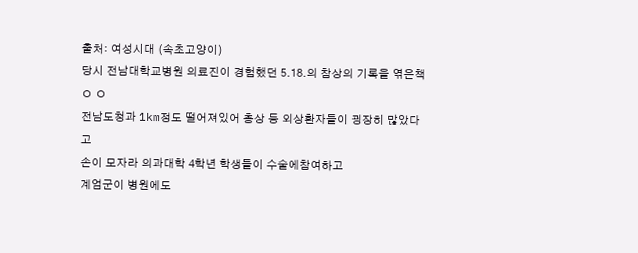출처: 여성시대 (속초고양이)
당시 전남대학교병원 의료진이 경험했던 5.18.의 참상의 기록을 엮은책ㅇ ㅇ
전남도청과 1km정도 떨어져있어 총상 등 외상환자들이 굉장히 많았다고
손이 모자라 의과대학 4학년 학생들이 수술에참여하고
계엄군이 병원에도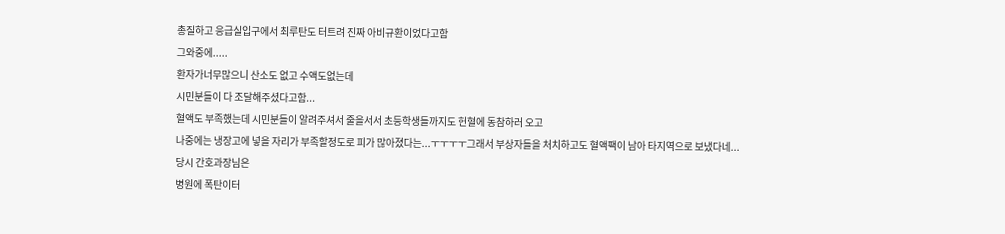총질하고 응급실입구에서 최루탄도 터트려 진짜 아비규환이었다고함
그와중에.....
환자가너무많으니 산소도 없고 수액도없는데
시민분들이 다 조달해주셨다고함...
혈액도 부족했는데 시민분들이 알려주셔서 줄을서서 초등학생들까지도 헌혈에 동참하러 오고
나중에는 냉장고에 넣을 자리가 부족할정도로 피가 많아졌다는...ㅜㅜㅜㅜ그래서 부상자들을 처치하고도 혈액팩이 남아 타지역으로 보냈다네...
당시 간호과장님은
병원에 폭탄이터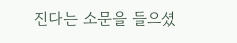진다는 소문을 들으셨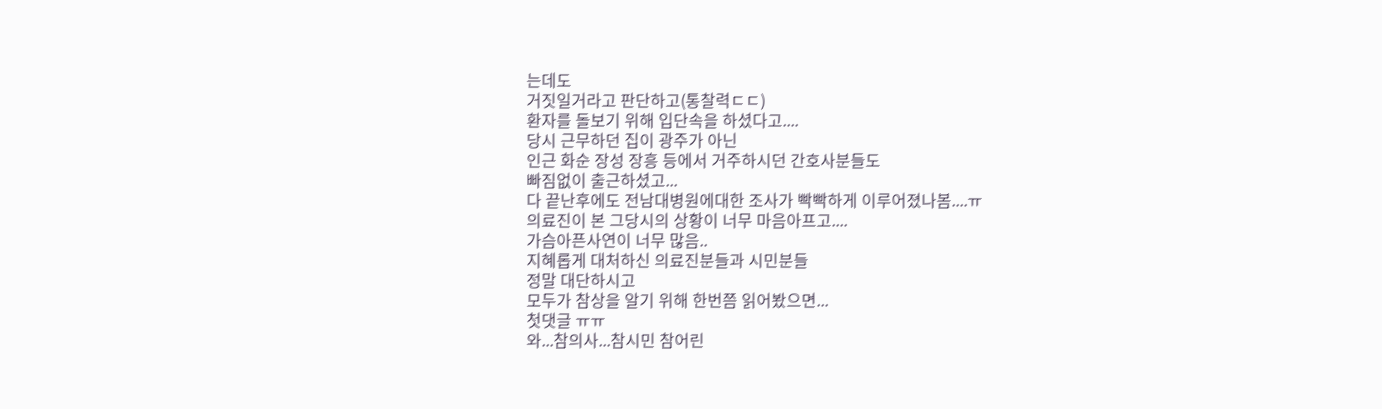는데도
거짓일거라고 판단하고(통찰력ㄷㄷ)
환자를 돌보기 위해 입단속을 하셨다고....
당시 근무하던 집이 광주가 아닌
인근 화순 장성 장흥 등에서 거주하시던 간호사분들도
빠짐없이 출근하셨고...
다 끝난후에도 전남대병원에대한 조사가 빡빡하게 이루어졌나봄....ㅠ
의료진이 본 그당시의 상황이 너무 마음아프고....
가슴아픈사연이 너무 많음..
지혜롭게 대처하신 의료진분들과 시민분들
정말 대단하시고
모두가 참상을 알기 위해 한번쯤 읽어봤으면...
첫댓글 ㅠㅠ
와...참의사...참시민 참어린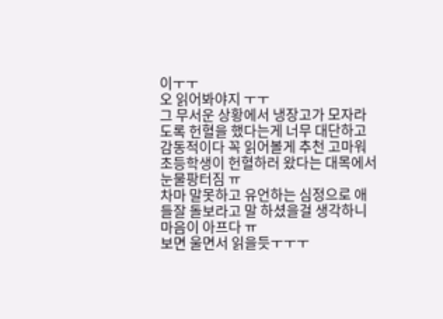이ㅜㅜ
오 읽어봐야지 ㅜㅜ
그 무서운 상황에서 냉장고가 모자라도록 헌혈을 했다는게 너무 대단하고 감동적이다 꼭 읽어볼게 추천 고마워
초등학생이 헌혈하러 왔다는 대목에서 눈물팡터짐 ㅠ
차마 말못하고 유언하는 심정으로 애들잘 돌보라고 말 하셨을걸 생각하니 마음이 아프다 ㅠ
보면 울면서 읽을듯ㅜㅜㅜ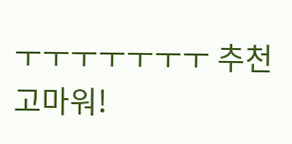ㅜㅜㅜㅜㅜㅜㅜ 추천 고마워!